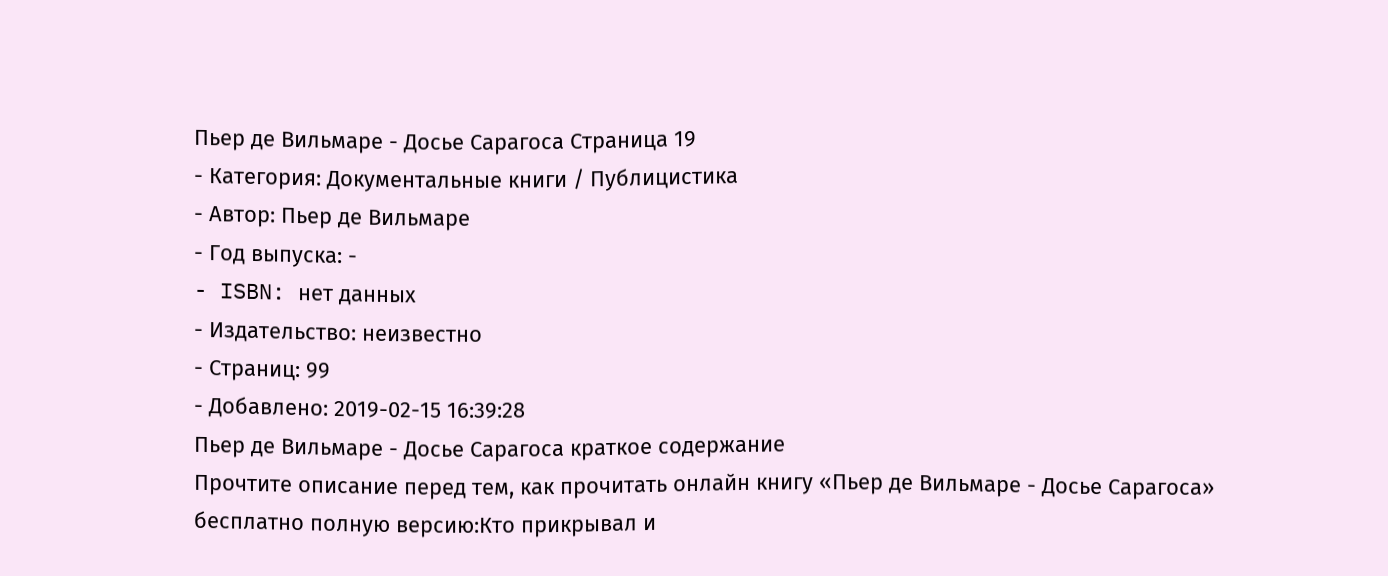Пьер де Вильмаре - Досье Сарагоса Страница 19
- Категория: Документальные книги / Публицистика
- Автор: Пьер де Вильмаре
- Год выпуска: -
- ISBN: нет данных
- Издательство: неизвестно
- Страниц: 99
- Добавлено: 2019-02-15 16:39:28
Пьер де Вильмаре - Досье Сарагоса краткое содержание
Прочтите описание перед тем, как прочитать онлайн книгу «Пьер де Вильмаре - Досье Сарагоса» бесплатно полную версию:Кто прикрывал и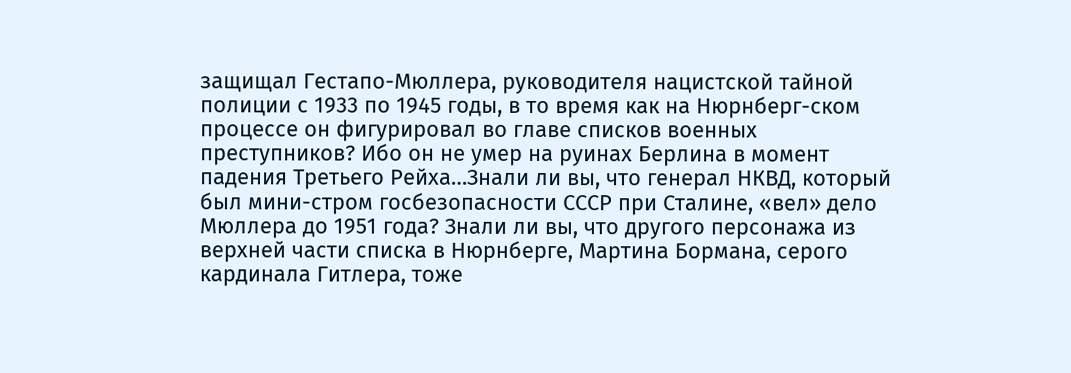защищал Гестапо-Мюллера, руководителя нацистской тайной полиции с 1933 по 1945 годы, в то время как на Нюрнберг-ском процессе он фигурировал во главе списков военных преступников? Ибо он не умер на руинах Берлина в момент падения Третьего Рейха…Знали ли вы, что генерал НКВД, который был мини-стром госбезопасности СССР при Сталине, «вел» дело Мюллера до 1951 года? Знали ли вы, что другого персонажа из верхней части списка в Нюрнберге, Мартина Бормана, серого кардинала Гитлера, тоже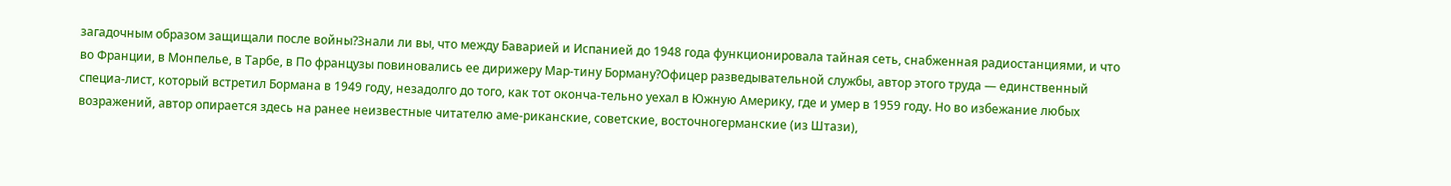загадочным образом защищали после войны?Знали ли вы, что между Баварией и Испанией до 1948 года функционировала тайная сеть, снабженная радиостанциями, и что во Франции, в Монпелье, в Тарбе, в По французы повиновались ее дирижеру Мар-тину Борману?Офицер разведывательной службы, автор этого труда — единственный специа-лист, который встретил Бормана в 1949 году, незадолго до того, как тот оконча-тельно уехал в Южную Америку, где и умер в 1959 году. Но во избежание любых возражений, автор опирается здесь на ранее неизвестные читателю аме-риканские, советские, восточногерманские (из Штази),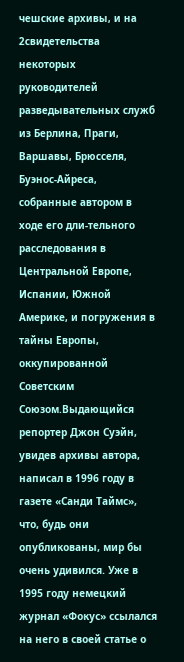чешские архивы, и на 2свидетельства некоторых руководителей разведывательных служб из Берлина, Праги, Варшавы, Брюсселя, Буэнос-Айреса, собранные автором в ходе его дли-тельного расследования в Центральной Европе, Испании, Южной Америке, и погружения в тайны Европы, оккупированной Советским Союзом.Выдающийся репортер Джон Суэйн, увидев архивы автора, написал в 1996 году в газете «Санди Таймс», что, будь они опубликованы, мир бы очень удивился. Уже в 1995 году немецкий журнал «Фокус» ссылался на него в своей статье о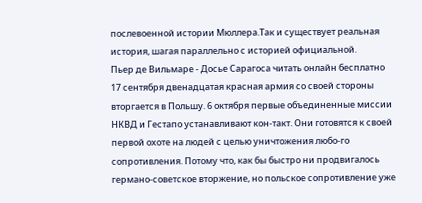послевоенной истории Мюллера.Так и существует реальная история, шагая параллельно с историей официальной.
Пьер де Вильмаре - Досье Сарагоса читать онлайн бесплатно
17 сентября двенадцатая красная армия со своей стороны вторгается в Польшу. 6 октября первые объединенные миссии НКВД и Гестапо устанавливают кон-такт. Они готовятся к своей первой охоте на людей с целью уничтожения любо-го сопротивления. Потому что, как бы быстро ни продвигалось германо-советское вторжение, но польское сопротивление уже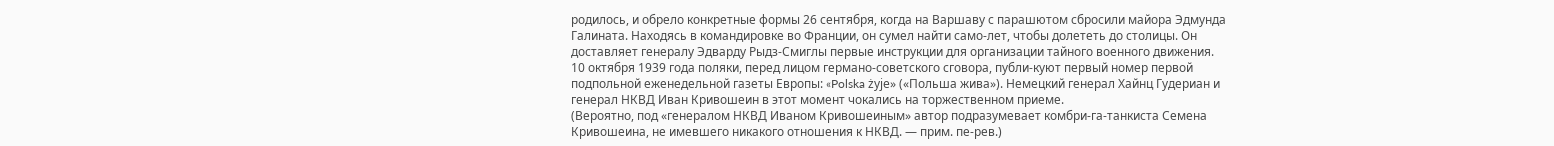родилось, и обрело конкретные формы 26 сентября, когда на Варшаву с парашютом сбросили майора Эдмунда Галината. Находясь в командировке во Франции, он сумел найти само-лет, чтобы долететь до столицы. Он доставляет генералу Эдварду Рыдз-Смиглы первые инструкции для организации тайного военного движения.
10 октября 1939 года поляки, перед лицом германо-советского сговора, публи-куют первый номер первой подпольной еженедельной газеты Европы: «Polska żyje» («Польша жива»). Немецкий генерал Хайнц Гудериан и генерал НКВД Иван Кривошеин в этот момент чокались на торжественном приеме.
(Вероятно, под «генералом НКВД Иваном Кривошеиным» автор подразумевает комбри-га-танкиста Семена Кривошеина, не имевшего никакого отношения к НКВД. — прим. пе-рев.)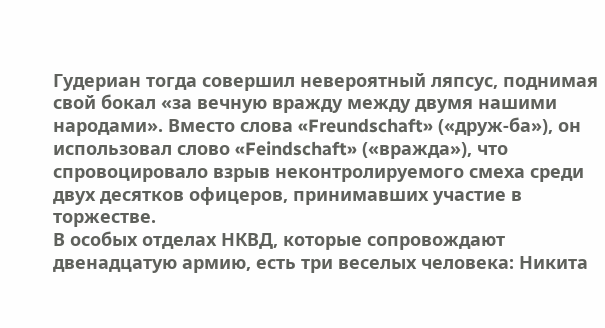Гудериан тогда совершил невероятный ляпсус, поднимая свой бокал «за вечную вражду между двумя нашими народами». Вместо слова «Freundschaft» («друж-ба»), он использовал слово «Feindschaft» («вражда»), что спровоцировало взрыв неконтролируемого смеха среди двух десятков офицеров, принимавших участие в торжестве.
В особых отделах НКВД, которые сопровождают двенадцатую армию, есть три веселых человека: Никита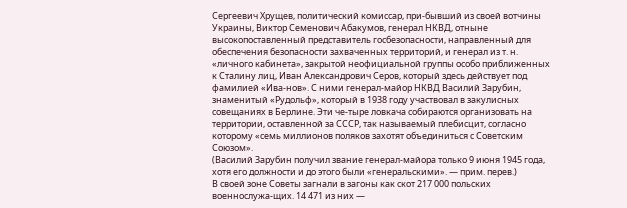Сергеевич Хрущев, политический комиссар, при-бывший из своей вотчины Украины, Виктор Семенович Абакумов, генерал НКВД, отныне высокопоставленный представитель госбезопасности, направленный для обеспечения безопасности захваченных территорий, и генерал из т. н. «личного кабинета», закрытой неофициальной группы особо приближенных к Сталину лиц, Иван Александрович Серов, который здесь действует под фамилией «Ива-нов». С ними генерал-майор НКВД Василий Зарубин, знаменитый «Рудольф», который в 1938 году участвовал в закулисных совещаниях в Берлине. Эти че-тыре ловкача собираются организовать на территории, оставленной за СССР, так называемый плебисцит, согласно которому «семь миллионов поляков захотят объединиться с Советским Союзом».
(Василий Зарубин получил звание генерал-майора только 9 июня 1945 года, хотя его должности и до этого были «генеральскими». — прим. перев.)
В своей зоне Советы загнали в загоны как скот 217 000 польских военнослужа-щих. 14 471 из них —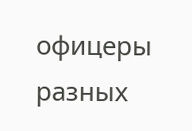офицеры разных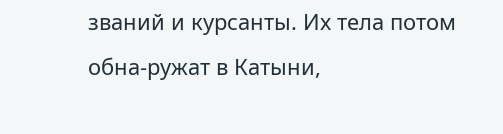званий и курсанты. Их тела потом обна-ружат в Катыни,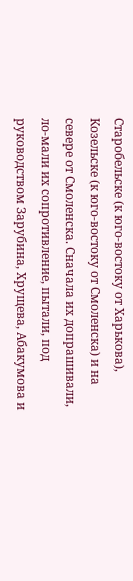Старобельске (к юго-востоку от Харькова), Козельске (к юго-востоку от Смоленска) и на севере от Смоленска. Сначала их допрашивали, ло-мали их сопротивление, пытали, под руководством Зарубина, Хрущева, Абакумова и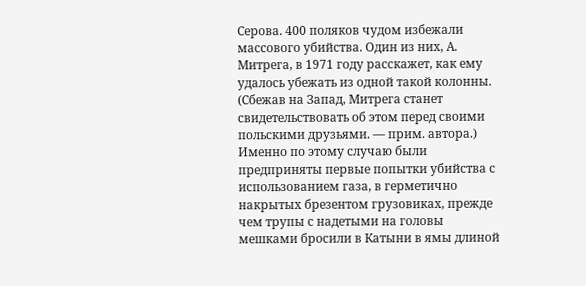Серова. 400 поляков чудом избежали массового убийства. Один из них, А. Митрега, в 1971 году расскажет, как ему удалось убежать из одной такой колонны.
(Сбежав на Запад, Митрега станет свидетельствовать об этом перед своими польскими друзьями. — прим. автора.)
Именно по этому случаю были предприняты первые попытки убийства с использованием газа, в герметично накрытых брезентом грузовиках, прежде чем трупы с надетыми на головы мешками бросили в Катыни в ямы длиной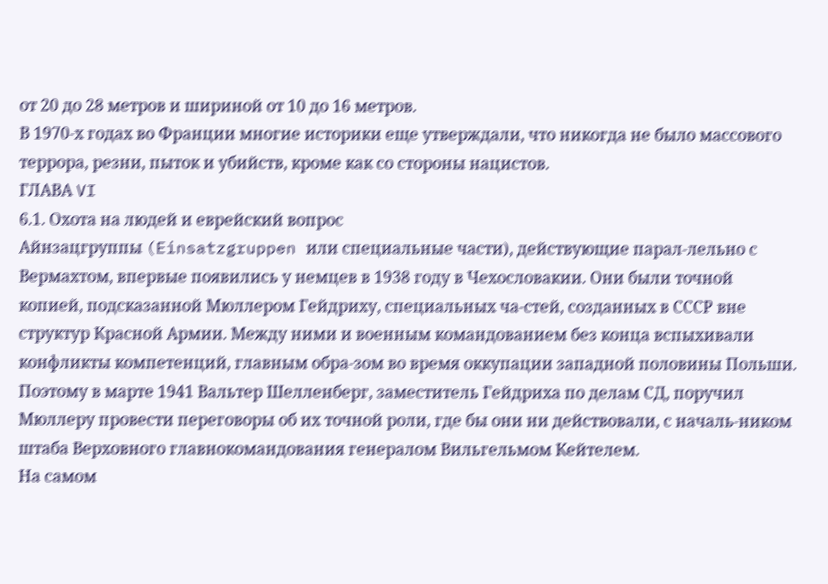от 20 до 28 метров и шириной от 10 до 16 метров.
В 1970-х годах во Франции многие историки еще утверждали, что никогда не было массового террора, резни, пыток и убийств, кроме как со стороны нацистов.
ГЛАВА VI
6.1. Охота на людей и еврейский вопрос
Айнзацгруппы (Einsatzgruppen или специальные части), действующие парал-лельно с Вермахтом, впервые появились у немцев в 1938 году в Чехословакии. Они были точной копией, подсказанной Мюллером Гейдриху, специальных ча-стей, созданных в СССР вне структур Красной Армии. Между ними и военным командованием без конца вспыхивали конфликты компетенций, главным обра-зом во время оккупации западной половины Польши. Поэтому в марте 1941 Вальтер Шелленберг, заместитель Гейдриха по делам СД, поручил Мюллеру провести переговоры об их точной роли, где бы они ни действовали, с началь-ником штаба Верховного главнокомандования генералом Вильгельмом Кейтелем.
На самом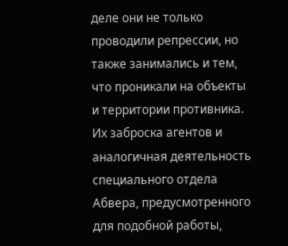деле они не только проводили репрессии, но также занимались и тем, что проникали на объекты и территории противника. Их заброска агентов и аналогичная деятельность специального отдела Абвера, предусмотренного для подобной работы,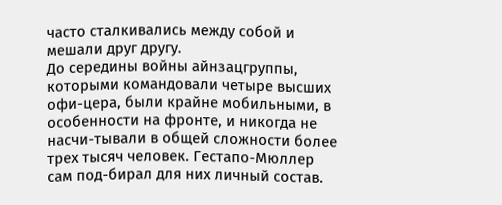часто сталкивались между собой и мешали друг другу.
До середины войны айнзацгруппы, которыми командовали четыре высших офи-цера, были крайне мобильными, в особенности на фронте, и никогда не насчи-тывали в общей сложности более трех тысяч человек. Гестапо-Мюллер сам под-бирал для них личный состав.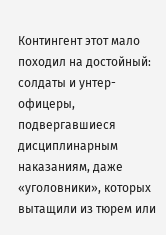Контингент этот мало походил на достойный: солдаты и унтер-офицеры, подвергавшиеся дисциплинарным наказаниям, даже «уголовники», которых вытащили из тюрем или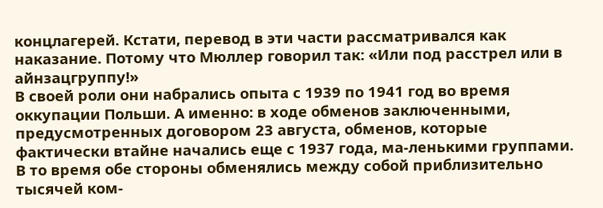концлагерей. Кстати, перевод в эти части рассматривался как наказание. Потому что Мюллер говорил так: «Или под расстрел или в айнзацгруппу!»
В своей роли они набрались опыта с 1939 по 1941 год во время оккупации Польши. А именно: в ходе обменов заключенными, предусмотренных договором 23 августа, обменов, которые фактически втайне начались еще с 1937 года, ма-ленькими группами.
В то время обе стороны обменялись между собой приблизительно тысячей ком-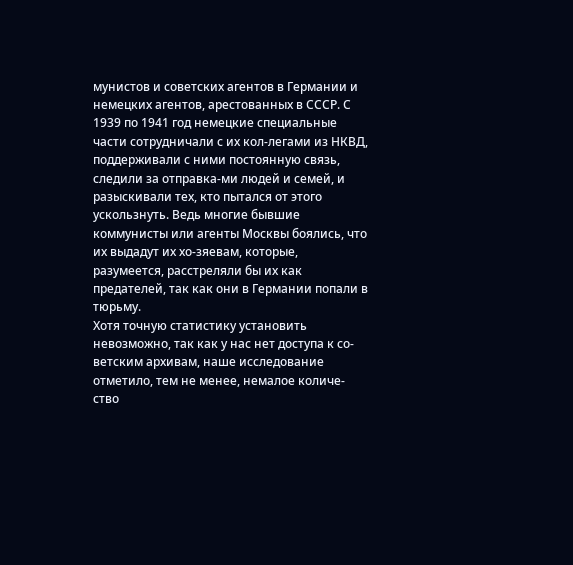мунистов и советских агентов в Германии и немецких агентов, арестованных в СССР. С 1939 по 1941 год немецкие специальные части сотрудничали с их кол-легами из НКВД, поддерживали с ними постоянную связь, следили за отправка-ми людей и семей, и разыскивали тех, кто пытался от этого ускользнуть. Ведь многие бывшие коммунисты или агенты Москвы боялись, что их выдадут их хо-зяевам, которые, разумеется, расстреляли бы их как предателей, так как они в Германии попали в тюрьму.
Хотя точную статистику установить невозможно, так как у нас нет доступа к со-ветским архивам, наше исследование отметило, тем не менее, немалое количе-ство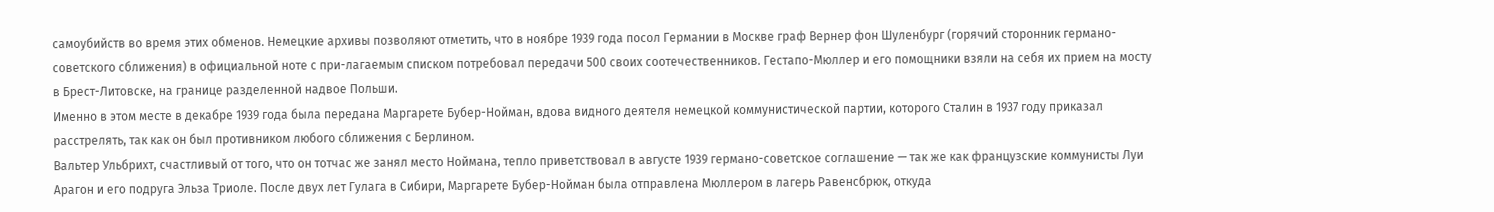самоубийств во время этих обменов. Немецкие архивы позволяют отметить, что в ноябре 1939 года посол Германии в Москве граф Вернер фон Шуленбург (горячий сторонник германо-советского сближения) в официальной ноте с при-лагаемым списком потребовал передачи 500 своих соотечественников. Гестапо-Мюллер и его помощники взяли на себя их прием на мосту в Брест-Литовске, на границе разделенной надвое Польши.
Именно в этом месте в декабре 1939 года была передана Маргарете Бубер-Нойман, вдова видного деятеля немецкой коммунистической партии, которого Сталин в 1937 году приказал расстрелять, так как он был противником любого сближения с Берлином.
Вальтер Ульбрихт, счастливый от того, что он тотчас же занял место Ноймана, тепло приветствовал в августе 1939 германо-советское соглашение — так же как французские коммунисты Луи Арагон и его подруга Эльза Триоле. После двух лет Гулага в Сибири, Маргарете Бубер-Нойман была отправлена Мюллером в лагерь Равенсбрюк, откуда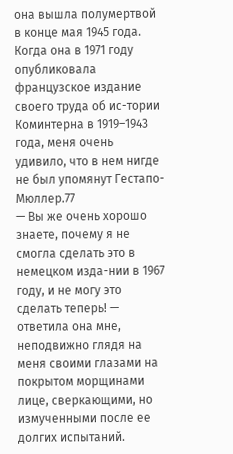она вышла полумертвой в конце мая 1945 года.
Когда она в 1971 году опубликовала французское издание своего труда об ис-тории Коминтерна в 1919–1943 года, меня очень удивило, что в нем нигде не был упомянут Гестапо-Мюллер.77
— Вы же очень хорошо знаете, почему я не смогла сделать это в немецком изда-нии в 1967 году, и не могу это сделать теперь! — ответила она мне, неподвижно глядя на меня своими глазами на покрытом морщинами лице, сверкающими, но измученными после ее долгих испытаний.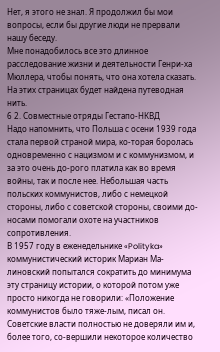Нет, я этого не знал. Я продолжил бы мои вопросы, если бы другие люди не прервали нашу беседу.
Мне понадобилось все это длинное расследование жизни и деятельности Генри-ха Мюллера, чтобы понять, что она хотела сказать. На этих страницах будет найдена путеводная нить.
6 2. Совместные отряды Гестапо-НКВД
Надо напомнить, что Польша с осени 1939 года стала первой страной мира, ко-торая боролась одновременно с нацизмом и с коммунизмом, и за это очень до-рого платила как во время войны, так и после нее. Небольшая часть польских коммунистов, либо с немецкой стороны, либо с советской стороны, своими до-носами помогали охоте на участников сопротивления.
В 1957 году в еженедельнике «Polityka» коммунистический историк Мариан Ма-линовский попытался сократить до минимума эту страницу истории, о которой потом уже просто никогда не говорили: «Положение коммунистов было тяже-лым, писал он. Советские власти полностью не доверяли им и, более того, со-вершили некоторое количество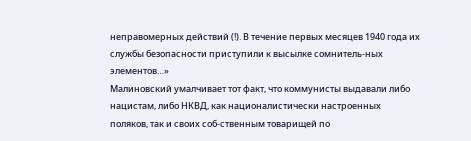неправомерных действий (!). В течение первых месяцев 1940 года их службы безопасности приступили к высылке сомнитель-ных элементов…»
Малиновский умалчивает тот факт, что коммунисты выдавали либо нацистам, либо НКВД, как националистически настроенных поляков, так и своих соб-ственным товарищей по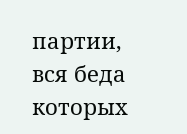партии, вся беда которых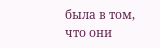была в том, что они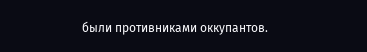были противниками оккупантов.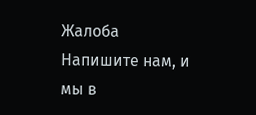Жалоба
Напишите нам, и мы в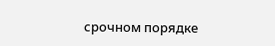срочном порядке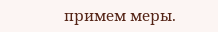примем меры.